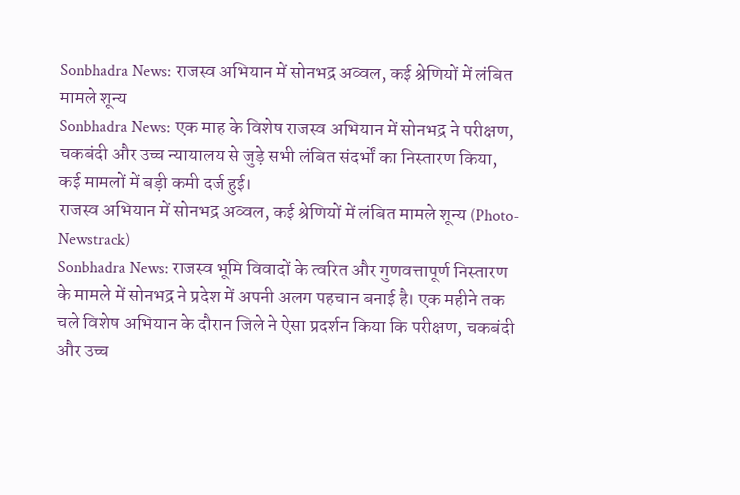Sonbhadra News: राजस्व अभियान में सोनभद्र अव्वल, कई श्रेणियों में लंबित मामले शून्य
Sonbhadra News: एक माह के विशेष राजस्व अभियान में सोनभद्र ने परीक्षण, चकबंदी और उच्च न्यायालय से जुड़े सभी लंबित संदर्भों का निस्तारण किया, कई मामलों में बड़ी कमी दर्ज हुई।
राजस्व अभियान में सोनभद्र अव्वल, कई श्रेणियों में लंबित मामले शून्य (Photo- Newstrack)
Sonbhadra News: राजस्व भूमि विवादों के त्वरित और गुणवत्तापूर्ण निस्तारण के मामले में सोनभद्र ने प्रदेश में अपनी अलग पहचान बनाई है। एक महीने तक चले विशेष अभियान के दौरान जिले ने ऐसा प्रदर्शन किया कि परीक्षण, चकबंदी और उच्च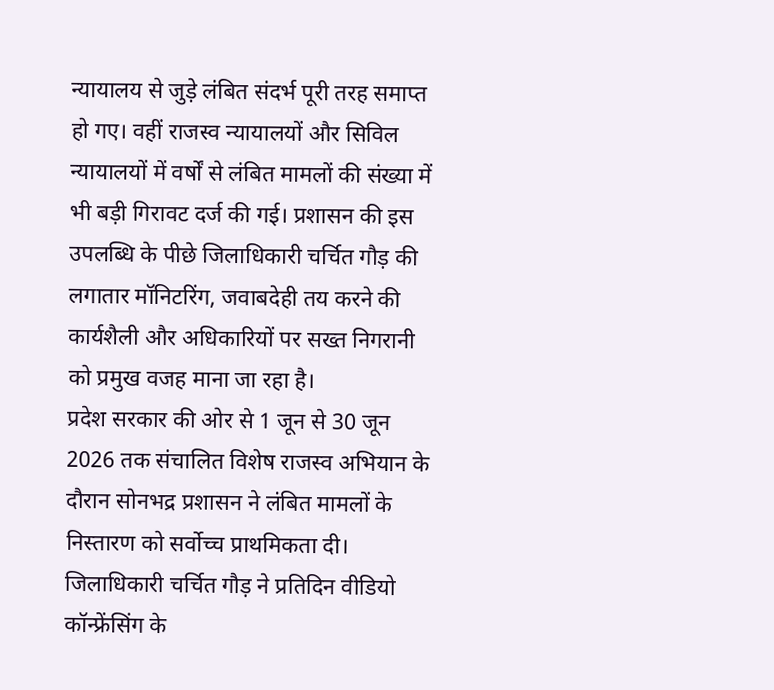न्यायालय से जुड़े लंबित संदर्भ पूरी तरह समाप्त हो गए। वहीं राजस्व न्यायालयों और सिविल न्यायालयों में वर्षों से लंबित मामलों की संख्या में भी बड़ी गिरावट दर्ज की गई। प्रशासन की इस उपलब्धि के पीछे जिलाधिकारी चर्चित गौड़ की लगातार मॉनिटरिंग, जवाबदेही तय करने की कार्यशैली और अधिकारियों पर सख्त निगरानी को प्रमुख वजह माना जा रहा है।
प्रदेश सरकार की ओर से 1 जून से 30 जून 2026 तक संचालित विशेष राजस्व अभियान के दौरान सोनभद्र प्रशासन ने लंबित मामलों के निस्तारण को सर्वोच्च प्राथमिकता दी। जिलाधिकारी चर्चित गौड़ ने प्रतिदिन वीडियो कॉन्फ्रेंसिंग के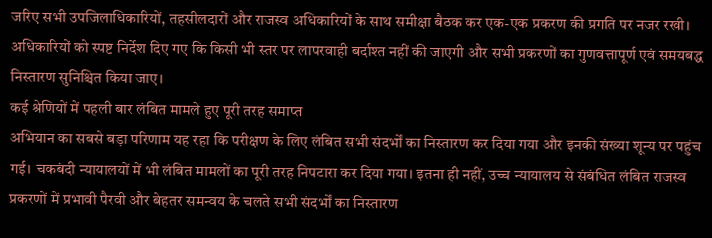जरिए सभी उपजिलाधिकारियों, तहसीलदारों और राजस्व अधिकारियों के साथ समीक्षा बैठक कर एक-एक प्रकरण की प्रगति पर नजर रखी। अधिकारियों को स्पष्ट निर्देश दिए गए कि किसी भी स्तर पर लापरवाही बर्दाश्त नहीं की जाएगी और सभी प्रकरणों का गुणवत्तापूर्ण एवं समयबद्ध निस्तारण सुनिश्चित किया जाए।
कई श्रेणियों में पहली बार लंबित मामले हुए पूरी तरह समाप्त
अभियान का सबसे बड़ा परिणाम यह रहा कि परीक्षण के लिए लंबित सभी संदर्भों का निस्तारण कर दिया गया और इनकी संख्या शून्य पर पहुंच गई। चकबंदी न्यायालयों में भी लंबित मामलों का पूरी तरह निपटारा कर दिया गया। इतना ही नहीं, उच्च न्यायालय से संबंधित लंबित राजस्व प्रकरणों में प्रभावी पैरवी और बेहतर समन्वय के चलते सभी संदर्भों का निस्तारण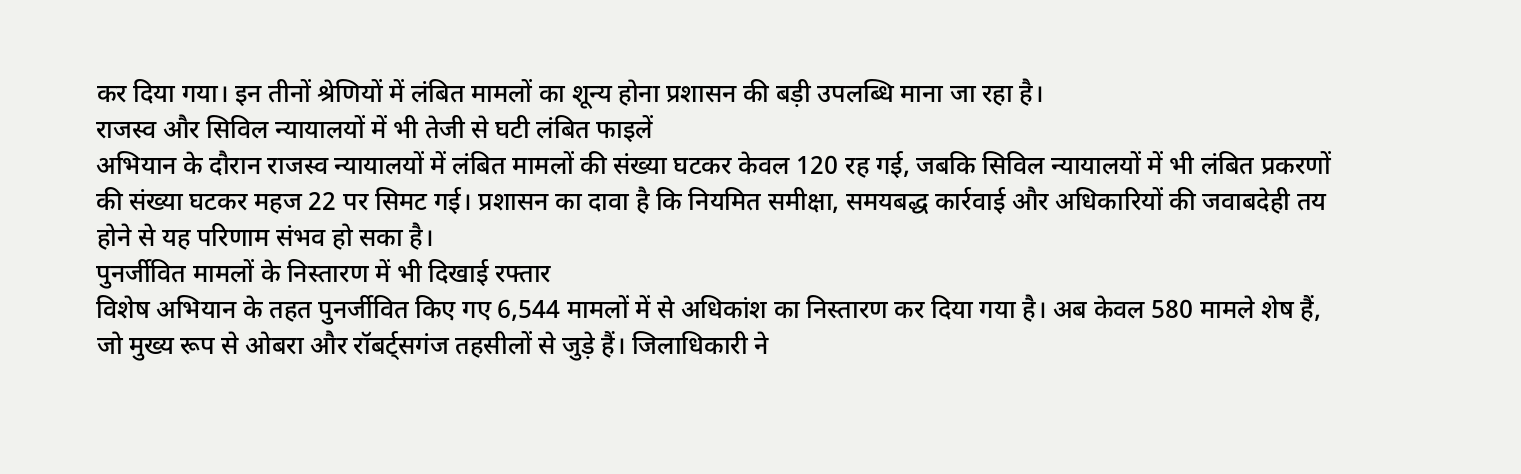कर दिया गया। इन तीनों श्रेणियों में लंबित मामलों का शून्य होना प्रशासन की बड़ी उपलब्धि माना जा रहा है।
राजस्व और सिविल न्यायालयों में भी तेजी से घटी लंबित फाइलें
अभियान के दौरान राजस्व न्यायालयों में लंबित मामलों की संख्या घटकर केवल 120 रह गई, जबकि सिविल न्यायालयों में भी लंबित प्रकरणों की संख्या घटकर महज 22 पर सिमट गई। प्रशासन का दावा है कि नियमित समीक्षा, समयबद्ध कार्रवाई और अधिकारियों की जवाबदेही तय होने से यह परिणाम संभव हो सका है।
पुनर्जीवित मामलों के निस्तारण में भी दिखाई रफ्तार
विशेष अभियान के तहत पुनर्जीवित किए गए 6,544 मामलों में से अधिकांश का निस्तारण कर दिया गया है। अब केवल 580 मामले शेष हैं, जो मुख्य रूप से ओबरा और रॉबर्ट्सगंज तहसीलों से जुड़े हैं। जिलाधिकारी ने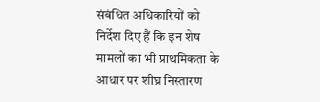संबंधित अधिकारियों को निर्देश दिए हैं कि इन शेष मामलों का भी प्राथमिकता के आधार पर शीघ्र निस्तारण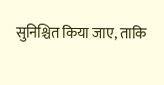सुनिश्चित किया जाए, ताकि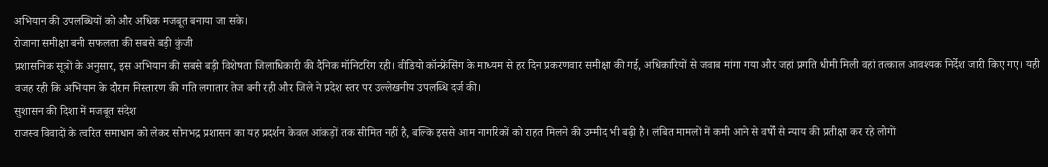अभियान की उपलब्धियों को और अधिक मजबूत बनाया जा सके।
रोजाना समीक्षा बनी सफलता की सबसे बड़ी कुंजी
प्रशासनिक सूत्रों के अनुसार, इस अभियान की सबसे बड़ी विशेषता जिलाधिकारी की दैनिक मॉनिटरिंग रही। वीडियो कॉन्फ्रेंसिंग के माध्यम से हर दिन प्रकरणवार समीक्षा की गई, अधिकारियों से जवाब मांगा गया और जहां प्रगति धीमी मिली वहां तत्काल आवश्यक निर्देश जारी किए गए। यही वजह रही कि अभियान के दौरान निस्तारण की गति लगातार तेज बनी रही और जिले ने प्रदेश स्तर पर उल्लेखनीय उपलब्धि दर्ज की।
सुशासन की दिशा में मजबूत संदेश
राजस्व विवादों के त्वरित समाधान को लेकर सोनभद्र प्रशासन का यह प्रदर्शन केवल आंकड़ों तक सीमित नहीं है, बल्कि इससे आम नागरिकों को राहत मिलने की उम्मीद भी बढ़ी है। लंबित मामलों में कमी आने से वर्षों से न्याय की प्रतीक्षा कर रहे लोगों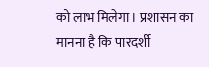को लाभ मिलेगा। प्रशासन का मानना है कि पारदर्शी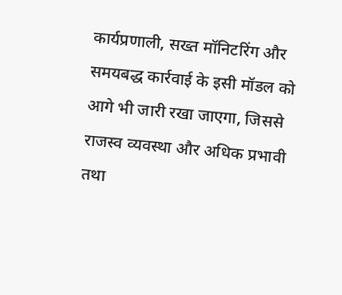कार्यप्रणाली, सख्त मॉनिटरिंग और समयबद्ध कार्रवाई के इसी मॉडल को आगे भी जारी रखा जाएगा, जिससे राजस्व व्यवस्था और अधिक प्रभावी तथा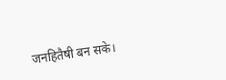जनहितैषी बन सके।